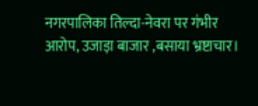नगरपालिका तिल्दा-नेवरा पर गंभीर आरोप, उजाड़ा बाजार ,बसाया भ्रष्टाचार।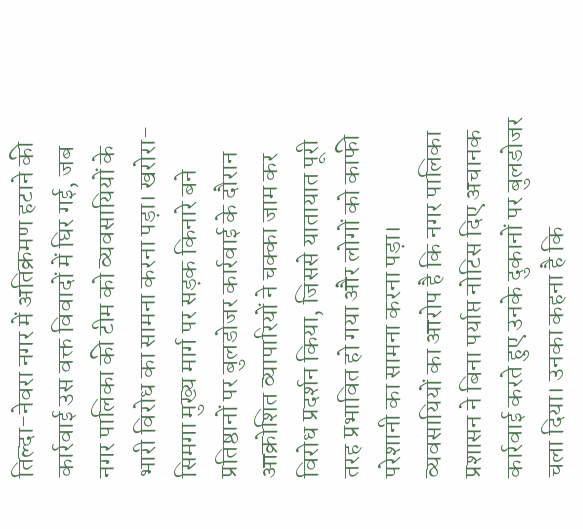तिल्दा-नेवरा नगर में अतिक्रमण हटाने की कार्रवाई उस वक्त विवादों में घिर गई, जब नगर पालिका की टीम को व्यवसायियों के भारी विरोध का सामना करना पड़ा। खरोरा-सिमगा मुख्य मार्ग पर सड़क किनारे बने प्रतिष्ठानों पर बुलडोजर कार्रवाई के दौरान आक्रोशित व्यापारियों ने चक्का जाम कर विरोध प्रदर्शन किया, जिससे यातायात पूरी तरह प्रभावित हो गया और लोगों को काफी परेशानी का सामना करना पड़ा।
व्यवसायियों का आरोप है कि नगर पालिका प्रशासन ने बिना पर्याप्त नोटिस दिए अचानक कार्रवाई करते हुए उनके दुकानों पर बुलडोजर चला दिया। उनका कहना है कि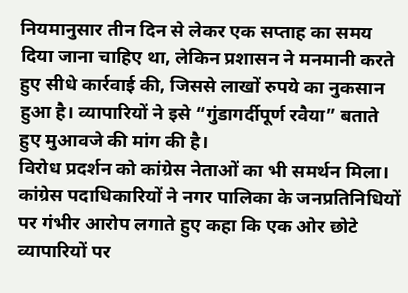नियमानुसार तीन दिन से लेकर एक सप्ताह का समय दिया जाना चाहिए था, लेकिन प्रशासन ने मनमानी करते हुए सीधे कार्रवाई की, जिससे लाखों रुपये का नुकसान हुआ है। व्यापारियों ने इसे “गुंडागर्दीपूर्ण रवैया” बताते हुए मुआवजे की मांग की है।
विरोध प्रदर्शन को कांग्रेस नेताओं का भी समर्थन मिला। कांग्रेस पदाधिकारियों ने नगर पालिका के जनप्रतिनिधियों पर गंभीर आरोप लगाते हुए कहा कि एक ओर छोटे व्यापारियों पर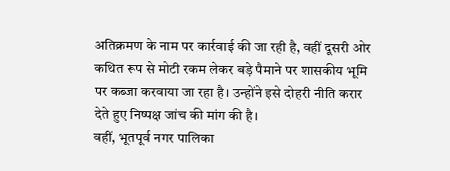अतिक्रमण के नाम पर कार्रवाई की जा रही है, वहीं दूसरी ओर कथित रूप से मोटी रकम लेकर बड़े पैमाने पर शासकीय भूमि पर कब्जा करवाया जा रहा है। उन्होंने इसे दोहरी नीति करार देते हुए निष्पक्ष जांच की मांग की है।
वहीं, भूतपूर्व नगर पालिका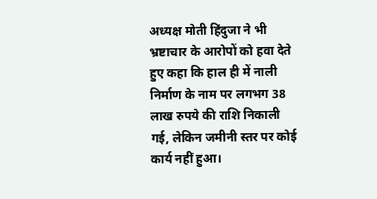अध्यक्ष मोती हिंदुजा ने भी भ्रष्टाचार के आरोपों को हवा देते हुए कहा कि हाल ही में नाली निर्माण के नाम पर लगभग 38 लाख रुपये की राशि निकाली गई, लेकिन जमीनी स्तर पर कोई कार्य नहीं हुआ।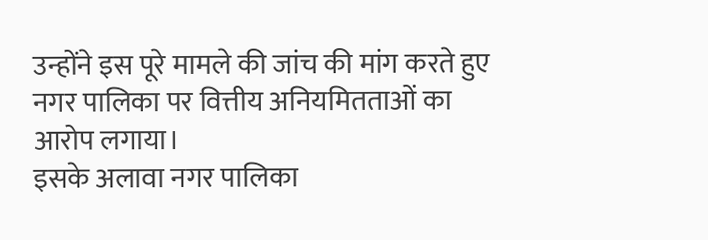उन्होंने इस पूरे मामले की जांच की मांग करते हुए नगर पालिका पर वित्तीय अनियमितताओं का आरोप लगाया।
इसके अलावा नगर पालिका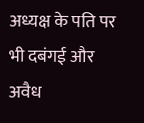अध्यक्ष के पति पर भी दबंगई और अवैध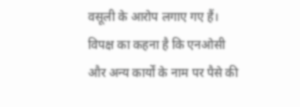वसूली के आरोप लगाए गए हैं। विपक्ष का कहना है कि एनओसी और अन्य कार्यों के नाम पर पैसे की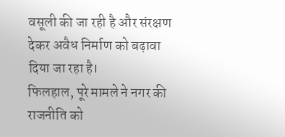वसूली की जा रही है और संरक्षण देकर अवैध निर्माण को बढ़ावा दिया जा रहा है।
फिलहाल, पूरे मामले ने नगर की राजनीति को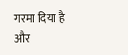गरमा दिया है और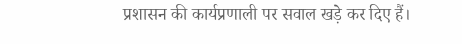प्रशासन की कार्यप्रणाली पर सवाल खड़े कर दिए हैं।